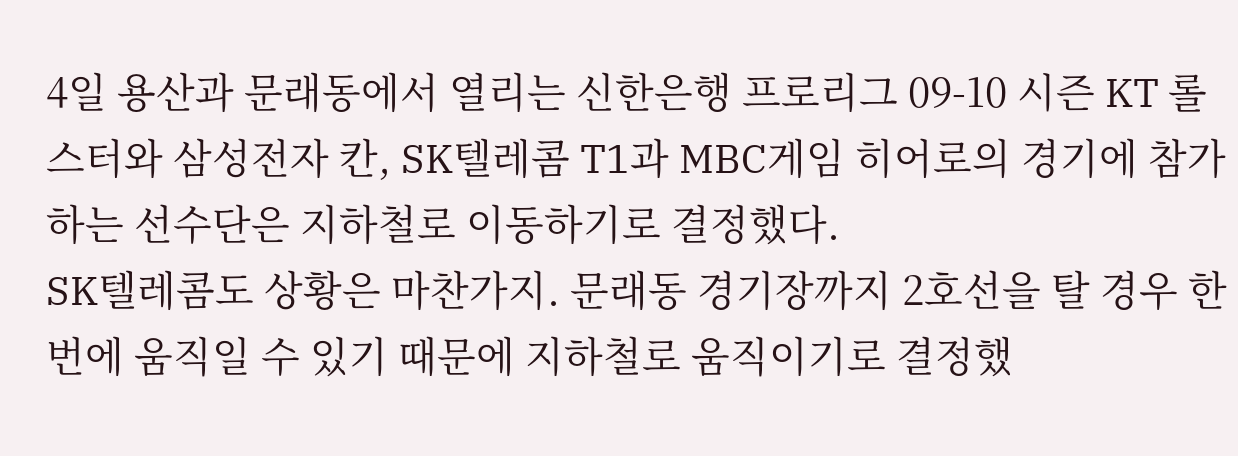4일 용산과 문래동에서 열리는 신한은행 프로리그 09-10 시즌 KT 롤스터와 삼성전자 칸, SK텔레콤 T1과 MBC게임 히어로의 경기에 참가하는 선수단은 지하철로 이동하기로 결정했다.
SK텔레콤도 상황은 마찬가지. 문래동 경기장까지 2호선을 탈 경우 한 번에 움직일 수 있기 때문에 지하철로 움직이기로 결정했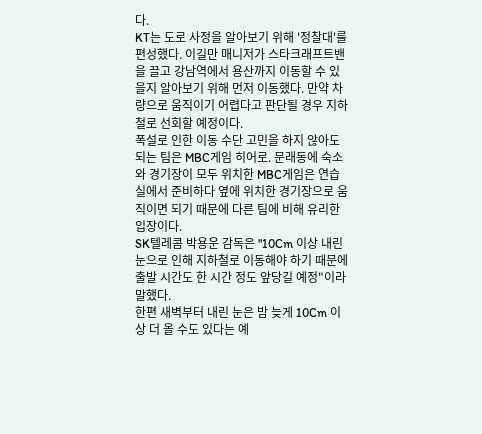다.
KT는 도로 사정을 알아보기 위해 '정찰대'를 편성했다. 이길만 매니저가 스타크래프트밴을 끌고 강남역에서 용산까지 이동할 수 있을지 알아보기 위해 먼저 이동했다. 만약 차량으로 움직이기 어렵다고 판단될 경우 지하철로 선회할 예정이다.
폭설로 인한 이동 수단 고민을 하지 않아도 되는 팀은 MBC게임 히어로. 문래동에 숙소와 경기장이 모두 위치한 MBC게임은 연습실에서 준비하다 옆에 위치한 경기장으로 움직이면 되기 때문에 다른 팀에 비해 유리한 입장이다.
SK텔레콤 박용운 감독은 "10Cm 이상 내린 눈으로 인해 지하철로 이동해야 하기 때문에 출발 시간도 한 시간 정도 앞당길 예정"이라 말했다.
한편 새벽부터 내린 눈은 밤 늦게 10Cm 이상 더 올 수도 있다는 예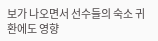보가 나오면서 선수들의 숙소 귀환에도 영향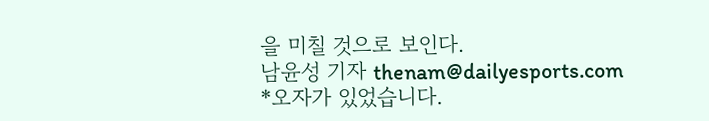을 미칠 것으로 보인다.
남윤성 기자 thenam@dailyesports.com
*오자가 있었습니다.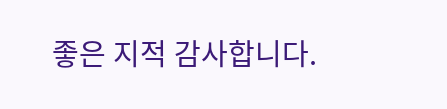좋은 지적 감사합니다.